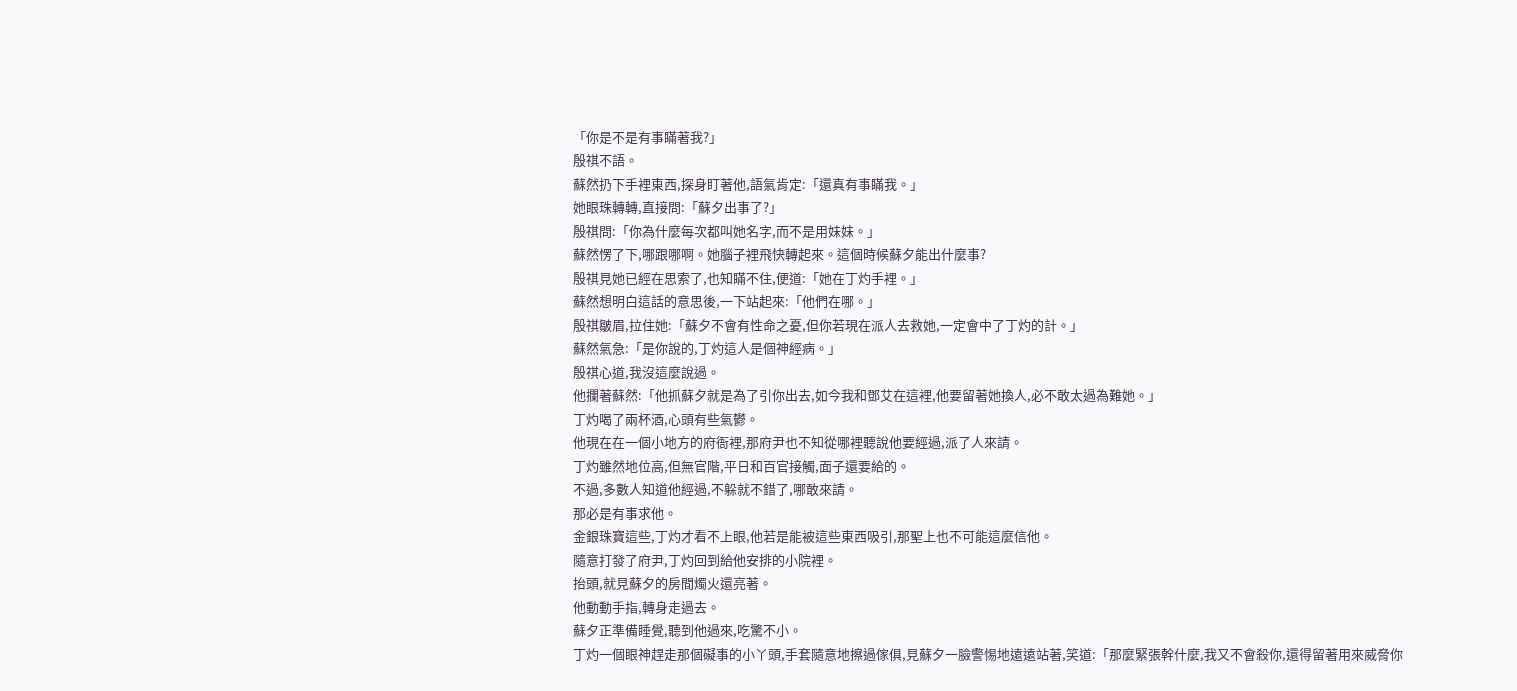「你是不是有事瞞著我?」
殷祺不語。
蘇然扔下手裡東西,探身盯著他,語氣肯定:「還真有事瞞我。」
她眼珠轉轉,直接問:「蘇夕出事了?」
殷祺問:「你為什麼每次都叫她名字,而不是用妹妹。」
蘇然愣了下,哪跟哪啊。她腦子裡飛快轉起來。這個時候蘇夕能出什麼事?
殷祺見她已經在思索了,也知瞞不住,便道:「她在丁灼手裡。」
蘇然想明白這話的意思後,一下站起來:「他們在哪。」
殷祺皺眉,拉住她:「蘇夕不會有性命之憂,但你若現在派人去救她,一定會中了丁灼的計。」
蘇然氣急:「是你說的,丁灼這人是個神經病。」
殷祺心道,我沒這麼說過。
他攔著蘇然:「他抓蘇夕就是為了引你出去,如今我和鄧艾在這裡,他要留著她換人,必不敢太過為難她。」
丁灼喝了兩杯酒,心頭有些氣鬱。
他現在在一個小地方的府衙裡,那府尹也不知從哪裡聽說他要經過,派了人來請。
丁灼雖然地位高,但無官階,平日和百官接觸,面子還要給的。
不過,多數人知道他經過,不躲就不錯了,哪敢來請。
那必是有事求他。
金銀珠寶這些,丁灼才看不上眼,他若是能被這些東西吸引,那聖上也不可能這麼信他。
隨意打發了府尹,丁灼回到給他安排的小院裡。
抬頭,就見蘇夕的房間燭火還亮著。
他動動手指,轉身走過去。
蘇夕正準備睡覺,聽到他過來,吃驚不小。
丁灼一個眼神趕走那個礙事的小丫頭,手套隨意地擦過傢俱,見蘇夕一臉警惕地遠遠站著,笑道:「那麼緊張幹什麼,我又不會殺你,還得留著用來威脅你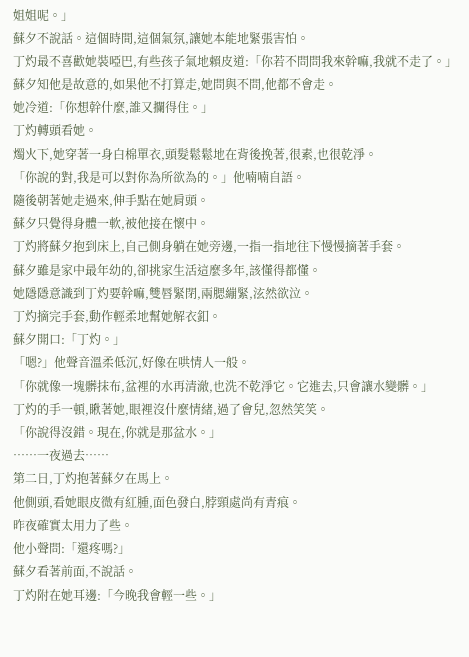姐姐呢。」
蘇夕不說話。這個時間,這個氣氛,讓她本能地緊張害怕。
丁灼最不喜歡她裝啞巴,有些孩子氣地賴皮道:「你若不問問我來幹嘛,我就不走了。」
蘇夕知他是故意的,如果他不打算走,她問與不問,他都不會走。
她冷道:「你想幹什麼,誰又攔得住。」
丁灼轉頭看她。
燭火下,她穿著一身白棉單衣,頭髮鬆鬆地在背後挽著,很素,也很乾淨。
「你說的對,我是可以對你為所欲為的。」他喃喃自語。
隨後朝著她走過來,伸手點在她肩頭。
蘇夕只覺得身體一軟,被他接在懷中。
丁灼將蘇夕抱到床上,自己側身躺在她旁邊,一指一指地往下慢慢摘著手套。
蘇夕雖是家中最年幼的,卻挑家生活這麼多年,該懂得都懂。
她隱隱意識到丁灼要幹嘛,雙唇緊閉,兩腮繃緊,泫然欲泣。
丁灼摘完手套,動作輕柔地幫她解衣釦。
蘇夕開口:「丁灼。」
「嗯?」他聲音溫柔低沉,好像在哄情人一般。
「你就像一塊髒抹布,盆裡的水再清澈,也洗不乾淨它。它進去,只會讓水變髒。」
丁灼的手一頓,瞅著她,眼裡沒什麼情緒,過了會兒,忽然笑笑。
「你說得沒錯。現在,你就是那盆水。」
……一夜過去……
第二日,丁灼抱著蘇夕在馬上。
他側頭,看她眼皮微有紅腫,面色發白,脖頸處尚有青痕。
昨夜確實太用力了些。
他小聲問:「還疼嗎?」
蘇夕看著前面,不說話。
丁灼附在她耳邊:「今晚我會輕一些。」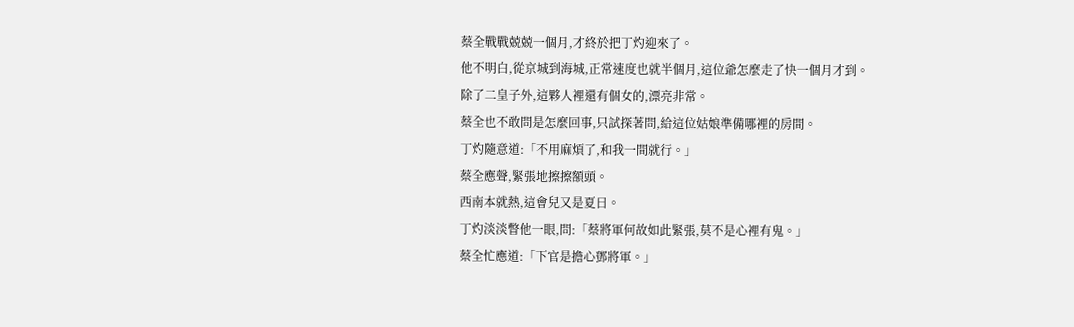蔡全戰戰兢兢一個月,才終於把丁灼迎來了。
他不明白,從京城到海城,正常速度也就半個月,這位爺怎麼走了快一個月才到。
除了二皇子外,這夥人裡還有個女的,漂亮非常。
蔡全也不敢問是怎麼回事,只試探著問,給這位姑娘準備哪裡的房間。
丁灼隨意道:「不用麻煩了,和我一間就行。」
蔡全應聲,緊張地擦擦額頭。
西南本就熱,這會兒又是夏日。
丁灼淡淡瞥他一眼,問:「蔡將軍何故如此緊張,莫不是心裡有鬼。」
蔡全忙應道:「下官是擔心鄧將軍。」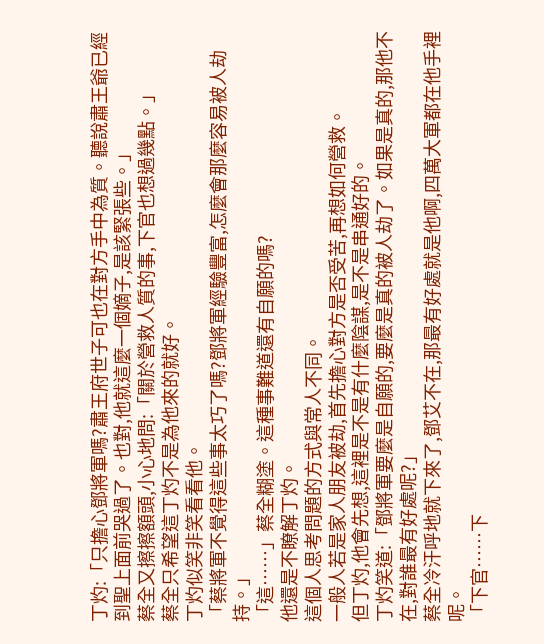丁灼:「只擔心鄧將軍嗎?肅王府世子可也在對方手中為質。聽說肅王爺已經到聖上面前哭過了。也對,他就這麼一個嫡子,是該緊張些。」
蔡全又擦擦額頭,小心地問:「關於營救人質的事,下官也想過幾點。」
蔡全只希望這丁灼不是為他來的就好。
丁灼似笑非笑看看他。
「蔡將軍不覺得這些事太巧了嗎?鄧將軍經驗豐富,怎麼會那麼容易被人劫持。」
「這……」蔡全糊塗。這種事難道還有自願的嗎?
他還是不瞭解丁灼。
這個人思考問題的方式與常人不同。
一般人若是家人朋友被劫,首先擔心對方是否受苦,再想如何營救。
但丁灼,他會先想,這裡是不是有什麼陰謀,是不是串通好的。
丁灼笑道:「鄧將軍要麼是自願的,要麼是真的被人劫了。如果是真的,那他不在,對誰最有好處呢?」
蔡全冷汗呼地就下來了,鄧艾不在,那最有好處就是他啊,四萬大軍都在他手裡呢。
「下官……下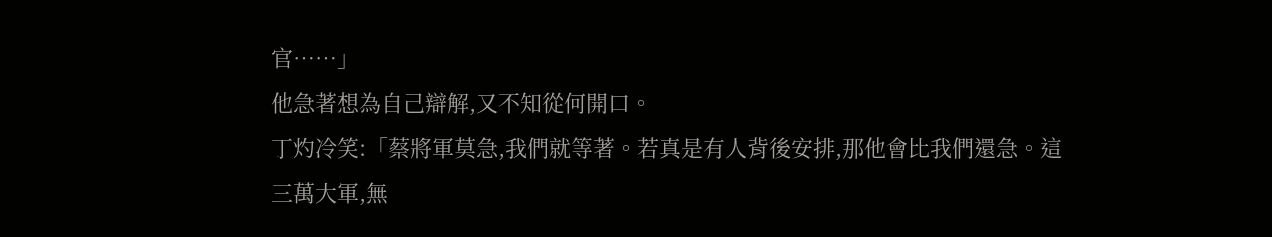官……」
他急著想為自己辯解,又不知從何開口。
丁灼冷笑:「蔡將軍莫急,我們就等著。若真是有人背後安排,那他會比我們還急。這三萬大軍,無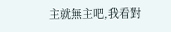主就無主吧,我看對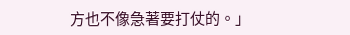方也不像急著要打仗的。」